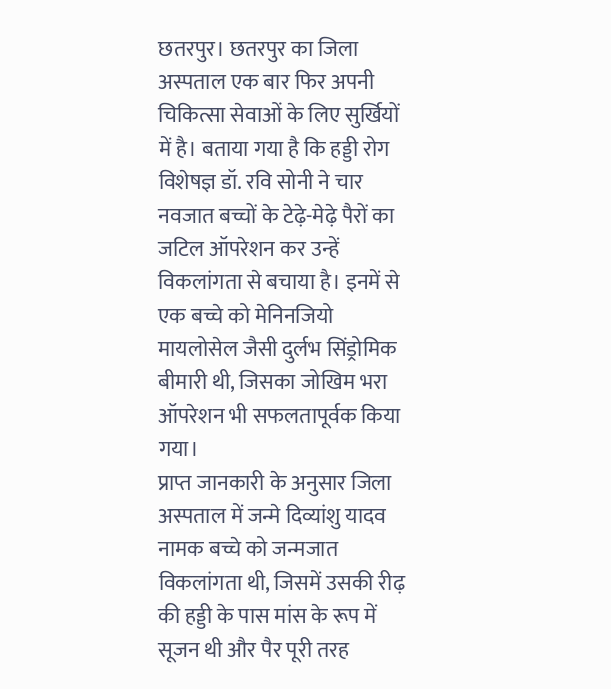छतरपुर। छतरपुर का जिला अस्पताल एक बार फिर अपनी चिकित्सा सेवाओं के लिए सुर्खियों में है। बताया गया है कि हड्डी रोग विशेषज्ञ डॉ. रवि सोनी ने चार नवजात बच्चों के टेढ़े-मेढ़े पैरों का जटिल ऑपरेशन कर उन्हें विकलांगता से बचाया है। इनमें से एक बच्चे को मेनिनजियो मायलोसेल जैसी दुर्लभ सिंड्रोमिक बीमारी थी, जिसका जोखिम भरा ऑपरेशन भी सफलतापूर्वक किया गया।
प्राप्त जानकारी के अनुसार जिला अस्पताल में जन्मे दिव्यांशु यादव नामक बच्चे को जन्मजात विकलांगता थी, जिसमें उसकी रीढ़ की हड्डी के पास मांस के रूप में सूजन थी और पैर पूरी तरह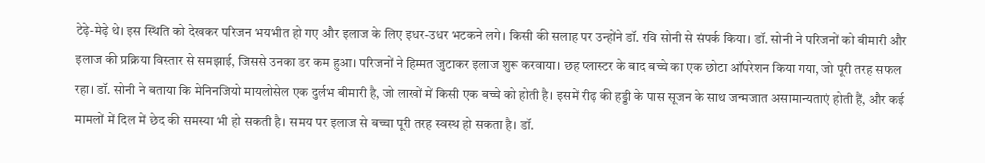टेढ़े-मेढ़े थे। इस स्थिति को देखकर परिजन भयभीत हो गए और इलाज के लिए इधर-उधर भटकने लगे। किसी की सलाह पर उन्होंने डॉ. रवि सोनी से संपर्क किया। डॉ. सोनी ने परिजनों को बीमारी और इलाज की प्रक्रिया विस्तार से समझाई, जिससे उनका डर कम हुआ। परिजनों ने हिम्मत जुटाकर इलाज शुरू करवाया। छह प्लास्टर के बाद बच्चे का एक छोटा ऑपरेशन किया गया, जो पूरी तरह सफल रहा। डॉ. सोनी ने बताया कि मेनिनजियो मायलोसेल एक दुर्लभ बीमारी है, जो लाखों में किसी एक बच्चे को होती है। इसमें रीढ़ की हड्डी के पास सूजन के साथ जन्मजात असामान्यताएं होती हैं, और कई मामलों में दिल में छेद की समस्या भी हो सकती है। समय पर इलाज से बच्चा पूरी तरह स्वस्थ हो सकता है। डॉ.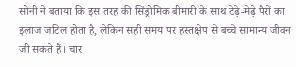सोनी ने बताया कि इस तरह की सिंड्रोमिक बीमारी के साथ टेढ़े-मेढ़े पैरों का इलाज जटिल होता है, लेकिन सही समय पर हस्तक्षेप से बच्चे सामान्य जीवन जी सकते हैं। चार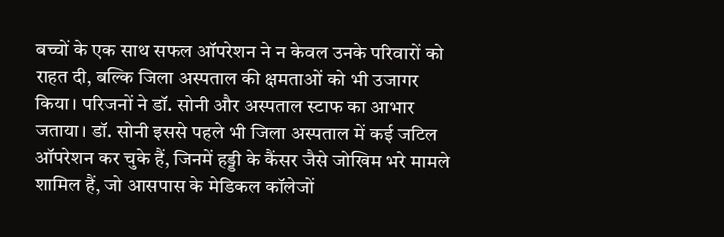बच्चों के एक साथ सफल ऑपरेशन ने न केवल उनके परिवारों को राहत दी, बल्कि जिला अस्पताल की क्षमताओं को भी उजागर किया। परिजनों ने डॉ. सोनी और अस्पताल स्टाफ का आभार जताया। डॉ. सोनी इससे पहले भी जिला अस्पताल में कई जटिल ऑपरेशन कर चुके हैं, जिनमें हड्डी के कैंसर जैसे जोखिम भरे मामले शामिल हैं, जो आसपास के मेडिकल कॉलेजों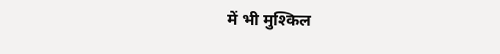में भी मुश्किल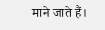माने जाते हैं।